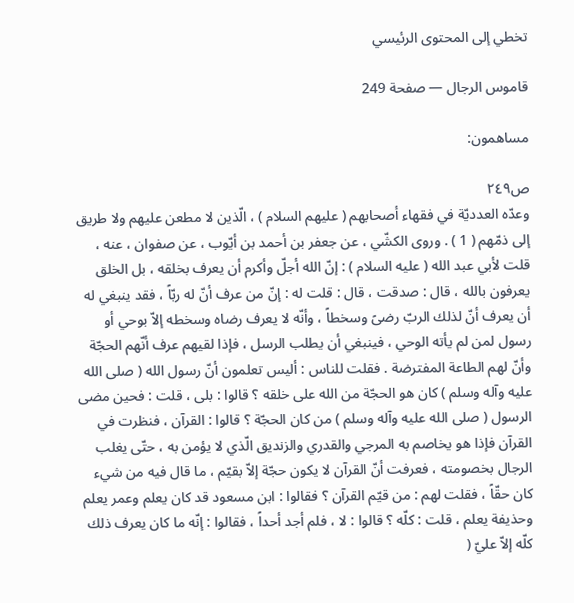تخطي إلى المحتوى الرئيسي

قاموس الرجال — صفحة 249

مساهمون:

ص٢٤٩
وعدّه العدديّة في فقهاء أصحابهم ( عليهم السلام ) ، الّذين لا مطعن عليهم ولا طريق إلى ذمّهم ( 1 ) . وروى الكشّي ، عن جعفر بن أحمد بن أيّوب ، عن صفوان ، عنه ، قلت لأبي عبد الله ( عليه السلام ) : إنّ الله أجلّ وأكرم أن يعرف بخلقه ، بل الخلق يعرفون بالله ، قال : صدقت ، قال : قلت له : إنّ من عرف أنّ له ربّاً ، فقد ينبغي له أن يعرف أنّ لذلك الربّ رضىً وسخطاً ، وأنّه لا يعرف رضاه وسخطه إلاّ بوحي أو رسول لمن لم يأته الوحي ، فينبغي أن يطلب الرسل ، فإذا لقيهم عرف أنّهم الحجّة وأنّ لهم الطاعة المفترضة . فقلت للناس : أليس تعلمون أنّ رسول الله ( صلى الله عليه وآله وسلم ) كان هو الحجّة من الله على خلقه ؟ قالوا : بلى ، قلت : فحين مضى الرسول ( صلى الله عليه وآله وسلم ) من كان الحجّة ؟ قالوا : القرآن ، فنظرت في القرآن فإذا هو يخاصم به المرجي والقدري والزنديق الّذي لا يؤمن به ، حتّى يغلب الرجال بخصومته ، فعرفت أنّ القرآن لا يكون حجّة إلاّ بقيّم ، ما قال فيه من شيء كان حقّاً ، فقلت لهم : من قيّم القرآن ؟ فقالوا : ابن مسعود قد كان يعلم وعمر يعلم وحذيفة يعلم ، قلت : كلّه ؟ قالوا : لا ، فلم أجد أحداً ، فقالوا : إنّه ما كان يعرف ذلك كلّه إلاّ عليّ (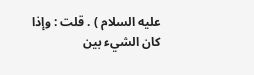عليه السلام ) . قلت : وإذا كان الشيء بين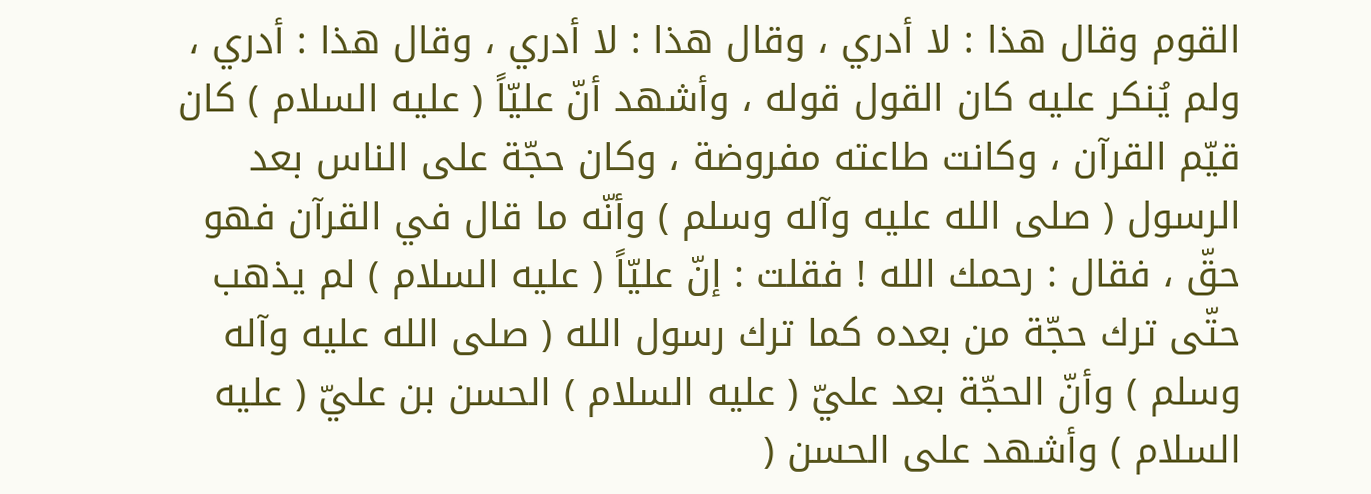القوم وقال هذا : لا أدري ، وقال هذا : لا أدري ، وقال هذا : أدري ، ولم يُنكر عليه كان القول قوله ، وأشهد أنّ عليّاً ( عليه السلام ) كان قيّم القرآن ، وكانت طاعته مفروضة ، وكان حجّة على الناس بعد الرسول ( صلى الله عليه وآله وسلم ) وأنّه ما قال في القرآن فهو حقّ ، فقال : رحمك الله ! فقلت : إنّ عليّاً ( عليه السلام ) لم يذهب حتّى ترك حجّة من بعده كما ترك رسول الله ( صلى الله عليه وآله وسلم ) وأنّ الحجّة بعد عليّ ( عليه السلام ) الحسن بن عليّ ( عليه السلام ) وأشهد على الحسن (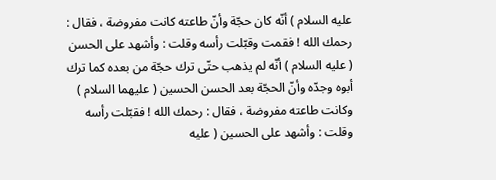عليه السلام ) أنّه كان حجّة وأنّ طاعته كانت مفروضة ، فقال : رحمك الله ! فقمت وقبّلت رأسه وقلت : وأشهد على الحسن ( عليه السلام ) أنّه لم يذهب حتّى ترك حجّة من بعده كما ترك أبوه وجدّه وأنّ الحجّة بعد الحسن الحسين ( عليهما السلام ) وكانت طاعته مفروضة ، فقال : رحمك الله ! فقبّلت رأسه وقلت : وأشهد على الحسين ( عليه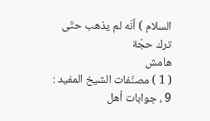السلام ) أنّه لم يذهب حتّى ترك حجّة
هامش
( 1 ) مصنّفات الشيخ المفيد : 9 ، جوابات أهل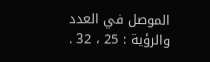الموصل في العدد والرؤية : 25 ، 32 .